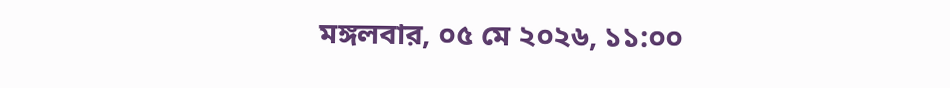মঙ্গলবার, ০৫ মে ২০২৬, ১১:০০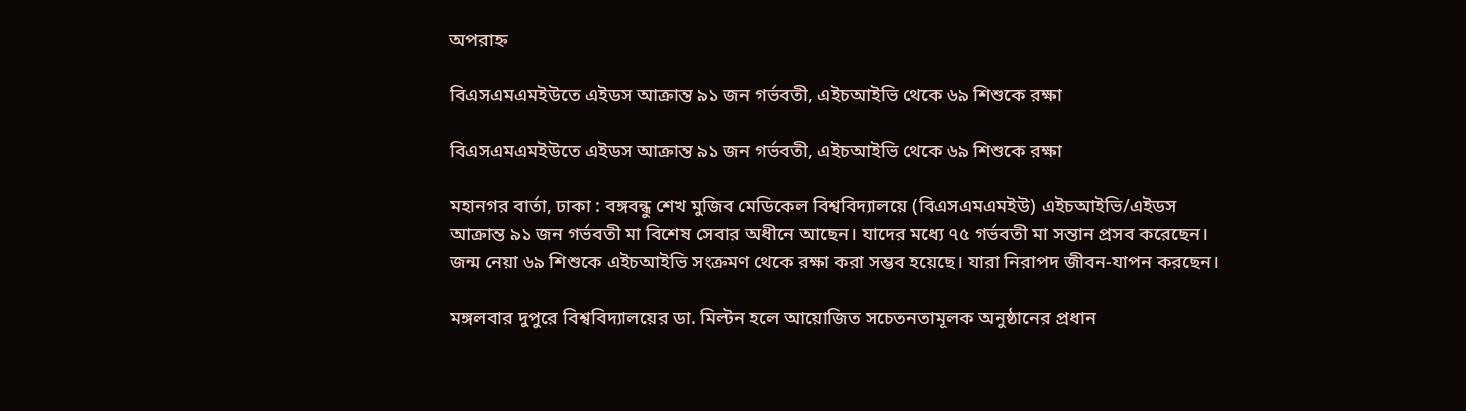অপরাহ্ন

বিএসএমএমইউতে এইডস আক্রান্ত ৯১ জন গর্ভবতী, এইচআইভি থেকে ৬৯ শিশুকে রক্ষা

বিএসএমএমইউতে এইডস আক্রান্ত ৯১ জন গর্ভবতী, এইচআইভি থেকে ৬৯ শিশুকে রক্ষা

মহানগর বার্তা, ঢাকা : বঙ্গবন্ধু শেখ মুজিব মেডিকেল বিশ্ববিদ্যালয়ে (বিএসএমএমইউ) এইচআইভি/এইডস আক্রান্ত ৯১ জন গর্ভবতী মা বিশেষ সেবার অধীনে আছেন। যাদের মধ্যে ৭৫ গর্ভবতী মা সন্তান প্রসব করেছেন। জন্ম নেয়া ৬৯ শিশুকে এইচআইভি সংক্রমণ থেকে রক্ষা করা সম্ভব হয়েছে। যারা নিরাপদ জীবন-যাপন করছেন।

মঙ্গলবার দুপুরে বিশ্ববিদ্যালয়ের ডা. মিল্টন হলে আয়োজিত সচেতনতামূলক অনুষ্ঠানের প্রধান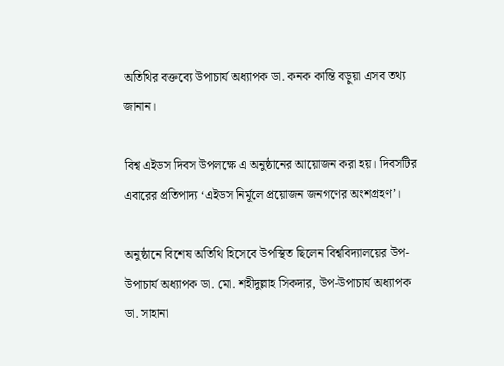অতিথির বক্তব্যে উপাচার্য অধ্যাপক ডা. কনক কান্তি বড়ুয়া এসব তথ্য জানান।

বিশ্ব এইডস দিবস উপলক্ষে এ অনুষ্ঠানের আয়োজন করা হয়। দিবসটির এবারের প্রতিপাদ্য ‘এইডস নির্মূলে প্রয়োজন জনগণের অংশগ্রহণ’।

অনুষ্ঠানে বিশেষ অতিথি হিসেবে উপস্থিত ছিলেন বিশ্ববিদ্যালয়ের উপ-উপাচার্য অধ্যাপক ডা. মো. শহীদুল্লাহ সিকদার, উপ-উপাচার্য অধ্যাপক ডা. সাহানা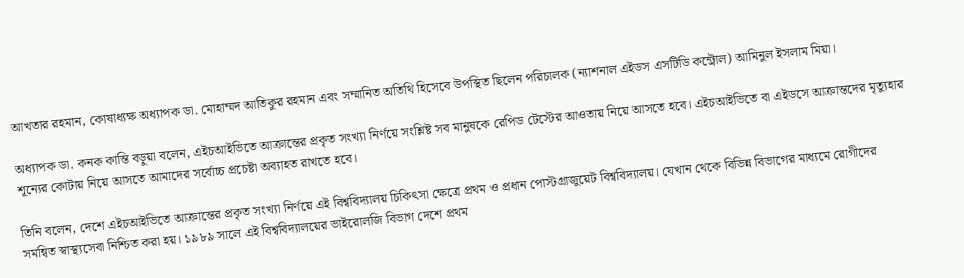আখতার রহমান, কোষাধ্যক্ষ অধ্যাপক ডা. মোহাম্মদ আতিকুর রহমান এবং সম্মানিত অতিথি হিসেবে উপস্থিত ছিলেন পরিচালক (ন্যাশনাল এইডস এসটিডি কন্ট্রোল) আমিনুল ইসলাম মিয়া।

অধ্যাপক ডা. কনক কান্তি বড়ুয়া বলেন, এইচআইভিতে আক্রান্তের প্রকৃত সংখ্যা নির্ণয়ে সংশ্লিষ্ট সব মানুষকে রেপিড টেস্টের আওতায় নিয়ে আসতে হবে। এইচআইভিতে বা এইডসে আক্রান্তদের মৃত্যুহার শূন্যের কোটায় নিয়ে আসতে আমাদের সর্বোচ্চ প্রচেষ্টা অব্যাহত রাখতে হবে।

তিনি বলেন, দেশে এইচআইভিতে আক্রান্তের প্রকৃত সংখ্যা নির্ণয়ে এই বিশ্ববিদ্যালয় চিকিৎসা ক্ষেত্রে প্রথম ও প্রধান পোস্টগ্রাজুয়েট বিশ্ববিদ্যালয়। যেখান থেকে বিভিন্ন বিভাগের মাধ্যমে রোগীদের সমন্বিত স্বাস্থ্যসেবা নিশ্চিত করা হয়। ১৯৮৯ সালে এই বিশ্ববিদ্যালয়ের ভাইরোলজি বিভাগ দেশে প্রথম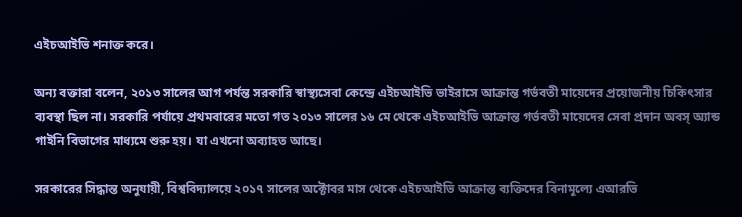এইচআইভি শনাক্ত করে।

অন্য বক্তারা বলেন, ২০১৩ সালের আগ পর্যন্ত সরকারি স্বাস্থ্যসেবা কেন্দ্রে এইচআইভি ভাইরাসে আক্রান্ত গর্ভবতী মায়েদের প্রয়োজনীয় চিকিৎসার ব্যবস্থা ছিল না। সরকারি পর্যায়ে প্রথমবারের মতো গত ২০১৩ সালের ১৬ মে থেকে এইচআইভি আক্রান্ত গর্ভবতী মায়েদের সেবা প্রদান অবস্ অ্যান্ড গাইনি বিভাগের মাধ্যমে শুরু হয়। যা এখনো অব্যাহত আছে।

সরকারের সিদ্ধান্ত অনুযায়ী, বিশ্ববিদ্যালয়ে ২০১৭ সালের অক্টোবর মাস থেকে এইচআইভি আক্রান্ত ব্যক্তিদের বিনামূল্যে এআরভি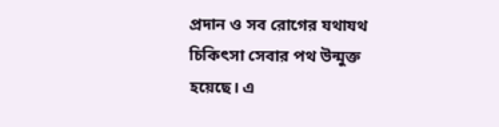প্রদান ও সব রোগের যথাযথ চিকিৎসা সেবার পথ উন্মুক্ত হয়েছে। এ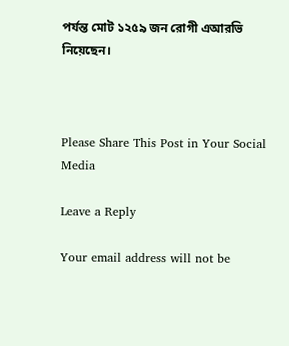পর্যন্ত মোট ১২৫৯ জন রোগী এআরভি নিয়েছেন।



Please Share This Post in Your Social Media

Leave a Reply

Your email address will not be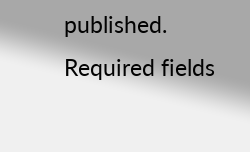published. Required fields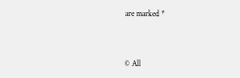are marked *




© All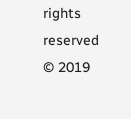rights reserved © 2019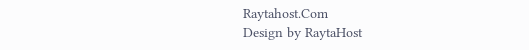Raytahost.Com
Design by RaytaHost